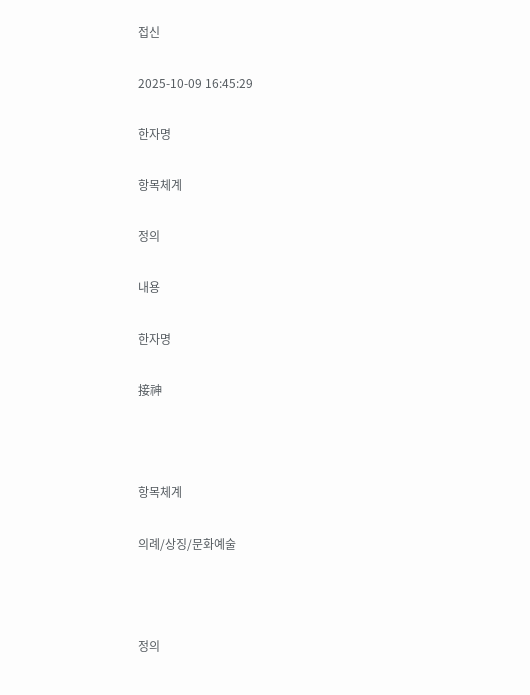접신

2025-10-09 16:45:29

한자명

항목체계

정의

내용

한자명

接神



항목체계

의례/상징/문화예술



정의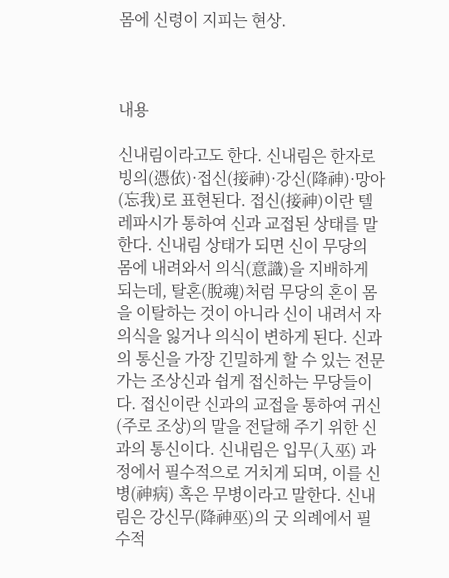몸에 신령이 지피는 현상.



내용

신내림이라고도 한다. 신내림은 한자로 빙의(憑依)·접신(接神)·강신(降神)·망아(忘我)로 표현된다. 접신(接神)이란 텔레파시가 통하여 신과 교접된 상태를 말한다. 신내림 상태가 되면 신이 무당의 몸에 내려와서 의식(意識)을 지배하게 되는데, 탈혼(脫魂)처럼 무당의 혼이 몸을 이탈하는 것이 아니라 신이 내려서 자의식을 잃거나 의식이 변하게 된다. 신과의 통신을 가장 긴밀하게 할 수 있는 전문가는 조상신과 쉽게 접신하는 무당들이다. 접신이란 신과의 교접을 통하여 귀신(주로 조상)의 말을 전달해 주기 위한 신과의 통신이다. 신내림은 입무(入巫) 과정에서 필수적으로 거치게 되며, 이를 신병(神病) 혹은 무병이라고 말한다. 신내림은 강신무(降神巫)의 굿 의례에서 필수적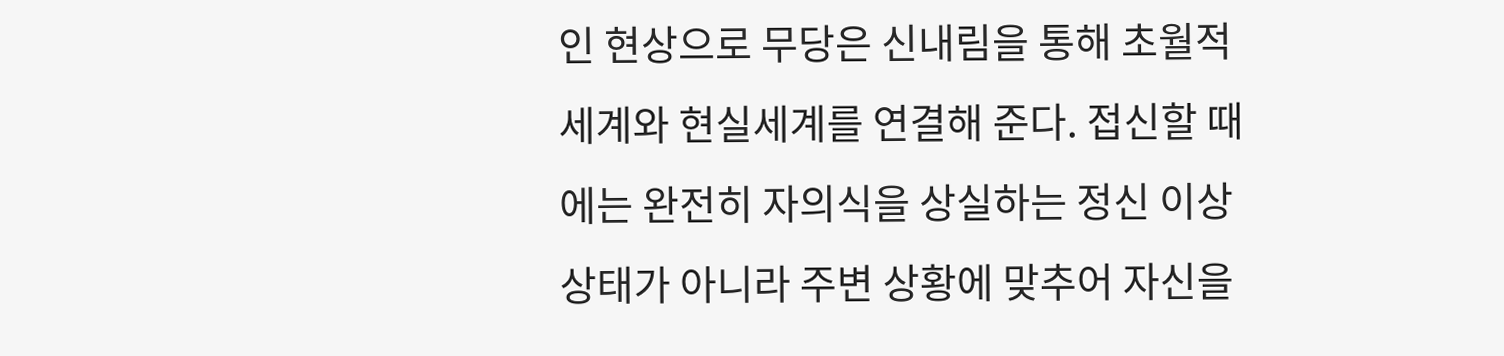인 현상으로 무당은 신내림을 통해 초월적 세계와 현실세계를 연결해 준다. 접신할 때에는 완전히 자의식을 상실하는 정신 이상 상태가 아니라 주변 상황에 맞추어 자신을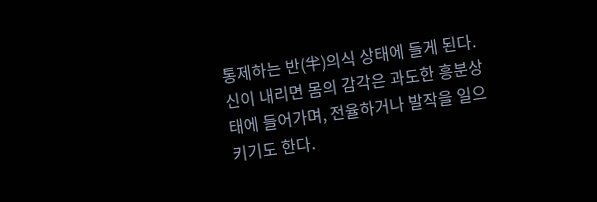통제하는 반(半)의식 상태에 들게 된다. 신이 내리면 몸의 감각은 과도한 흥분상태에 들어가며, 전율하거나 발작을 일으키기도 한다.